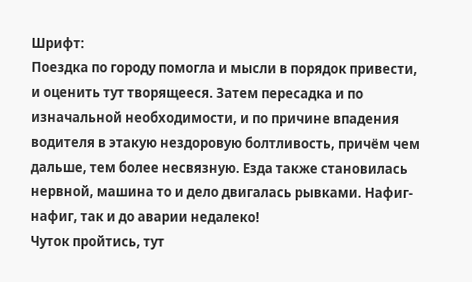Шрифт:
Поездка по городу помогла и мысли в порядок привести, и оценить тут творящееся. Затем пересадка и по изначальной необходимости, и по причине впадения водителя в этакую нездоровую болтливость, причём чем дальше, тем более несвязную. Езда также становилась нервной, машина то и дело двигалась рывками. Нафиг-нафиг, так и до аварии недалеко!
Чуток пройтись, тут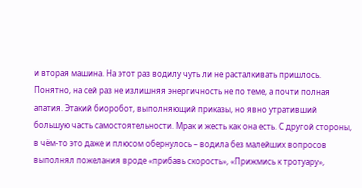и вторая машина. На этот раз водилу чуть ли не расталкивать пришлось. Понятно, на сей раз не излишняя энергичность не по теме, а почти полная апатия. Этакий биоробот, выполняющий приказы, но явно утративший большую часть самостоятельности. Мрак и жесть как она есть. С другой стороны, в чём-то это даже и плюсом обернулось – водила без малейших вопросов выполнял пожелания вроде «прибавь скорость», «Прижмись к тротуару»,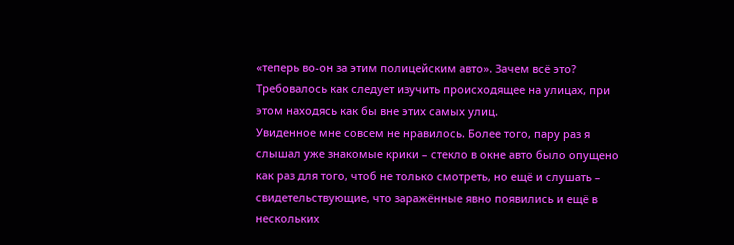«теперь во-он за этим полицейским авто». Зачем всё это? Требовалось как следует изучить происходящее на улицах, при этом находясь как бы вне этих самых улиц.
Увиденное мне совсем не нравилось. Более того, пару раз я слышал уже знакомые крики – стекло в окне авто было опущено как раз для того, чтоб не только смотреть, но ещё и слушать – свидетельствующие, что заражённые явно появились и ещё в нескольких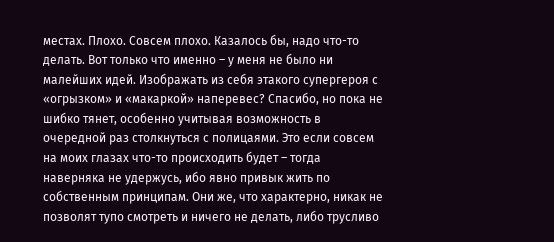местах. Плохо. Совсем плохо. Казалось бы, надо что-то делать. Вот только что именно – у меня не было ни малейших идей. Изображать из себя этакого супергероя с «огрызком» и «макаркой» наперевес? Спасибо, но пока не шибко тянет, особенно учитывая возможность в очередной раз столкнуться с полицаями. Это если совсем на моих глазах что-то происходить будет – тогда наверняка не удержусь, ибо явно привык жить по собственным принципам. Они же, что характерно, никак не позволят тупо смотреть и ничего не делать, либо трусливо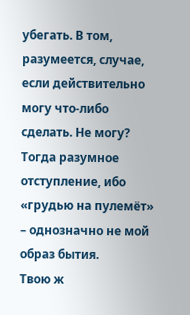убегать. В том, разумеется, случае, если действительно могу что-либо сделать. Не могу? Тогда разумное отступление, ибо «грудью на пулемёт» – однозначно не мой образ бытия.
Твою ж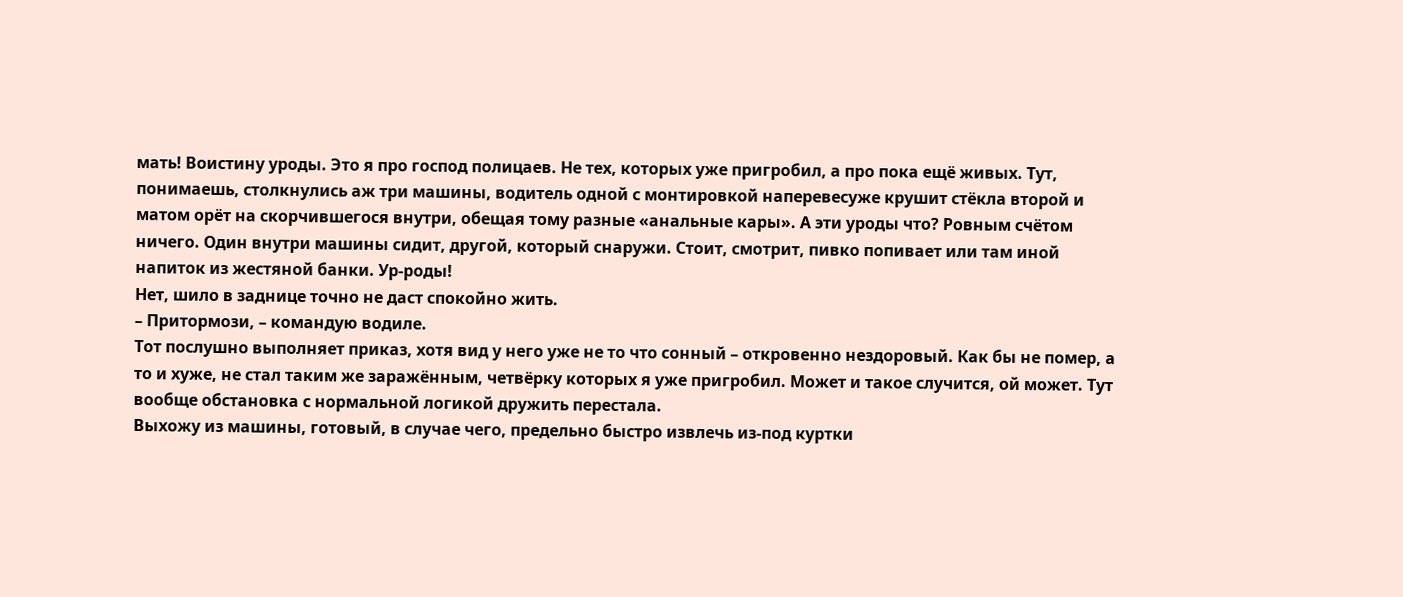мать! Воистину уроды. Это я про господ полицаев. Не тех, которых уже пригробил, а про пока ещё живых. Тут, понимаешь, столкнулись аж три машины, водитель одной с монтировкой наперевесуже крушит стёкла второй и матом орёт на скорчившегося внутри, обещая тому разные «анальные кары». А эти уроды что? Ровным счётом ничего. Один внутри машины сидит, другой, который снаружи. Стоит, смотрит, пивко попивает или там иной напиток из жестяной банки. Ур-роды!
Нет, шило в заднице точно не даст спокойно жить.
– Притормози, – командую водиле.
Тот послушно выполняет приказ, хотя вид у него уже не то что сонный – откровенно нездоровый. Как бы не помер, а то и хуже, не стал таким же заражённым, четвёрку которых я уже пригробил. Может и такое случится, ой может. Тут вообще обстановка с нормальной логикой дружить перестала.
Выхожу из машины, готовый, в случае чего, предельно быстро извлечь из-под куртки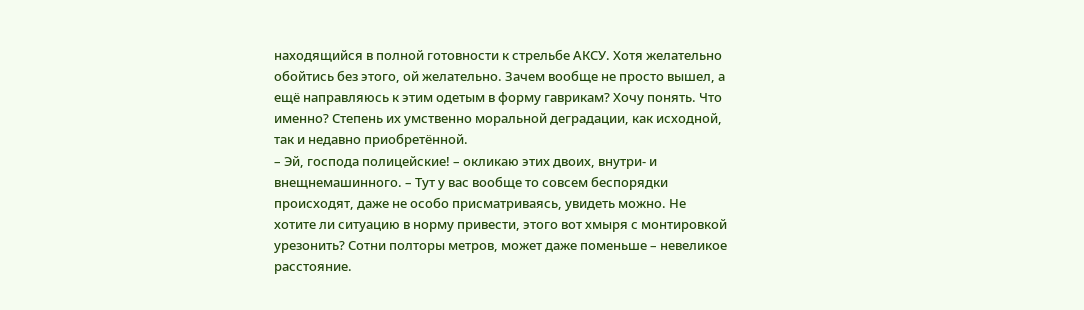находящийся в полной готовности к стрельбе АКСУ. Хотя желательно обойтись без этого, ой желательно. Зачем вообще не просто вышел, а ещё направляюсь к этим одетым в форму гаврикам? Хочу понять. Что именно? Степень их умственно моральной деградации, как исходной, так и недавно приобретённой.
– Эй, господа полицейские! – окликаю этих двоих, внутри- и внещнемашинного. – Тут у вас вообще то совсем беспорядки происходят, даже не особо присматриваясь, увидеть можно. Не хотите ли ситуацию в норму привести, этого вот хмыря с монтировкой урезонить? Сотни полторы метров, может даже поменьше – невеликое расстояние.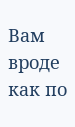Вам вроде как по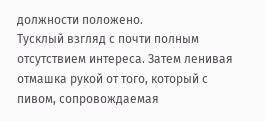должности положено.
Тусклый взгляд с почти полным отсутствием интереса. Затем ленивая отмашка рукой от того, который с пивом, сопровождаемая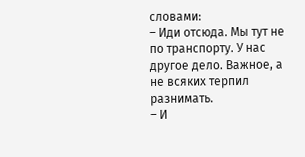словами:
– Иди отсюда. Мы тут не по транспорту. У нас другое дело. Важное, а не всяких терпил разнимать.
– И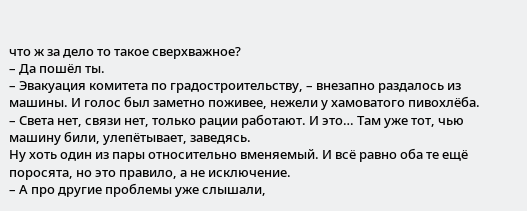что ж за дело то такое сверхважное?
– Да пошёл ты.
– Эвакуация комитета по градостроительству, – внезапно раздалось из машины. И голос был заметно поживее, нежели у хамоватого пивохлёба. – Света нет, связи нет, только рации работают. И это… Там уже тот, чью машину били, улепётывает, заведясь.
Ну хоть один из пары относительно вменяемый. И всё равно оба те ещё поросята, но это правило, а не исключение.
– А про другие проблемы уже слышали,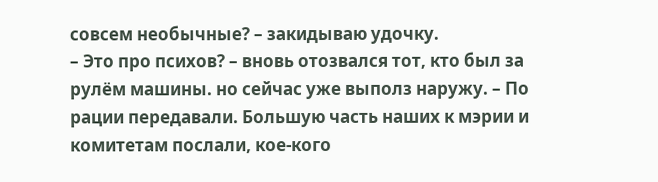совсем необычные? – закидываю удочку.
– Это про психов? – вновь отозвался тот, кто был за рулём машины. но сейчас уже выполз наружу. – По рации передавали. Большую часть наших к мэрии и комитетам послали, кое-кого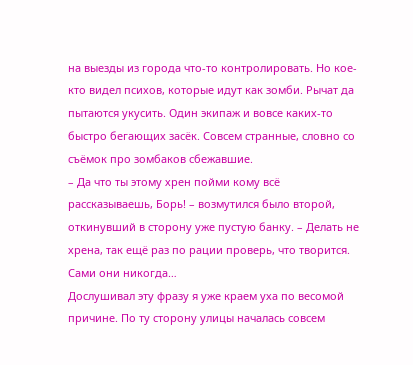на выезды из города что-то контролировать. Но кое-кто видел психов, которые идут как зомби. Рычат да пытаются укусить. Один экипаж и вовсе каких-то быстро бегающих засёк. Совсем странные, словно со съёмок про зомбаков сбежавшие.
– Да что ты этому хрен пойми кому всё рассказываешь, Борь! – возмутился было второй, откинувший в сторону уже пустую банку. – Делать не хрена, так ещё раз по рации проверь, что творится. Сами они никогда…
Дослушивал эту фразу я уже краем уха по весомой причине. По ту сторону улицы началась совсем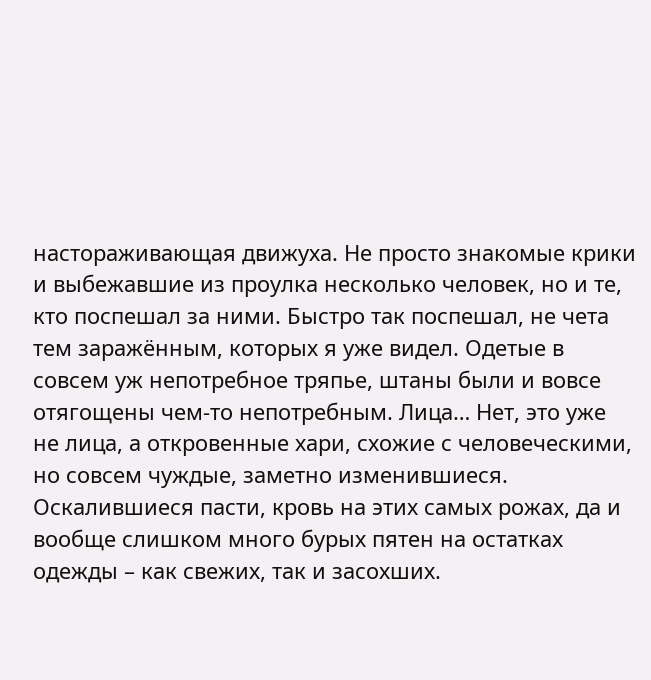настораживающая движуха. Не просто знакомые крики и выбежавшие из проулка несколько человек, но и те, кто поспешал за ними. Быстро так поспешал, не чета тем заражённым, которых я уже видел. Одетые в совсем уж непотребное тряпье, штаны были и вовсе отягощены чем-то непотребным. Лица… Нет, это уже не лица, а откровенные хари, схожие с человеческими, но совсем чуждые, заметно изменившиеся. Оскалившиеся пасти, кровь на этих самых рожах, да и вообще слишком много бурых пятен на остатках одежды – как свежих, так и засохших.